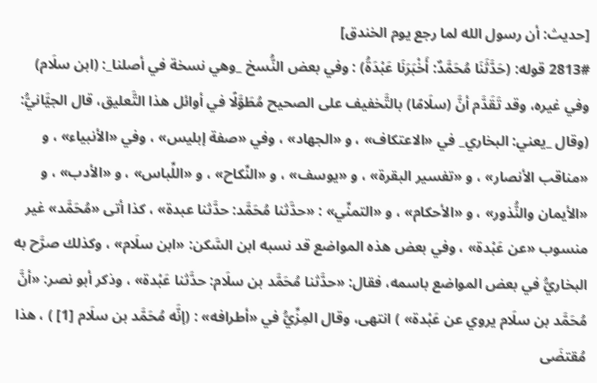[حديث: أن رسول الله لما رجع يوم الخندق]
2813# قوله: (حَدَّثَنَا مُحَمَّدٌ: أَخْبَرَنَا عَبْدَةُ) : وفي بعض النُّسخ _وهي نسخة في أصلنا_: (ابن سلَام) وفي غيره، وقد تَقَدَّم أنَّ (سلَامًا) بالتَّخفيف على الصحيح مُطَوَّلًا في أوائل هذا التَّعليق، قال الجيَّانيُّ: (وقال _يعني: البخاري_ في «الاعتكاف» ، و «الجهاد» ، وفي «صفة إبليس» ، وفي «الأنبياء» ، و «مناقب الأنصار» ، و «تفسير البقرة» ، و «يوسف» ، و «النِّكاح» ، و «اللِّباس» ، و «الأدب» ، و «الأيمان والنُّذور» ، و «الأحكام» ، و «التمنِّي» : «حدَّثنا مُحَمَّد: حدَّثنا عبدة» ، كذا أتى «مُحَمَّد» غير منسوب «عن عَبْدة» ، وفي بعض هذه المواضع قد نسبه ابن السَّكن: «ابن سلَام» ، وكذلك صرَّح به البخاريُّ في بعض المواضع باسمه، فقال: «حدَّثنا مُحَمَّد بن سلَام: حدَّثنا عَبْدة» ، وذكر أبو نصر: «أنَّ مُحَمَّد بن سلَام يروي عن عَبْدة» ) انتهى، وقال المِزِّيُّ في «أطرافه» : (إنَّه مُحَمَّد بن سلَام [1] ) ، هذا مُقتضَى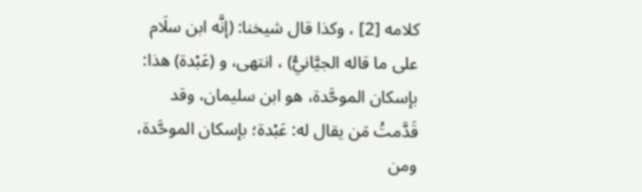كلامه [2] ، وكذا قال شيخنا: (إنَّه ابن سلَام على ما قاله الجيَّانيُّ) ، انتهى، و (عَبْدة) هذا: بإسكان الموحَّدة، هو ابن سليمان، وقد قَدَّمتُ مَن يقال له: عَبْدة؛ بإسكان الموحَّدة، ومن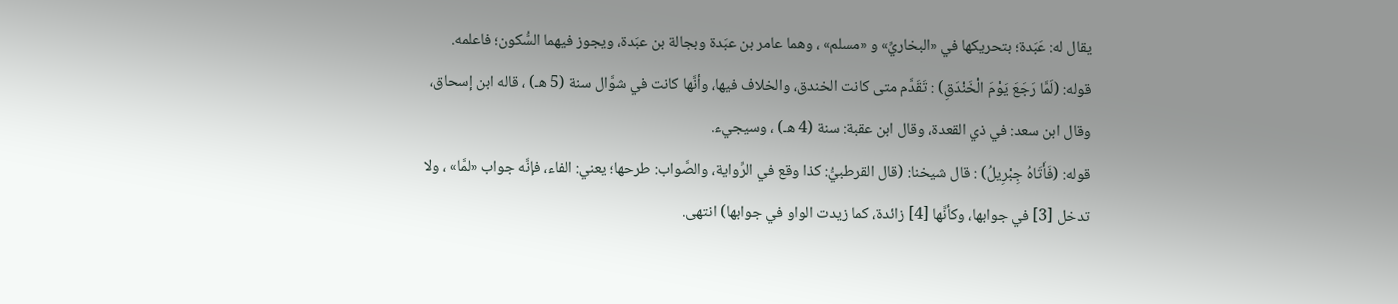يقال له: عَبَدة؛ بتحريكها في «البخاريِّ» و «مسلم» ، وهما عامر بن عبَدة وبجالة بن عبَدة، ويجوز فيهما السُّكون؛ فاعلمه.
قوله: (لَمَّا رَجَعَ يَوْمَ الْخَنْدَقِ) : تَقَدَّم متى كانت الخندق، والخلاف فيها، وأنَّها كانت في شوَّال سنة (5 هـ) ، قاله ابن إسحاق، وقال ابن سعد: في ذي القعدة، وقال ابن عقبة: سنة (4 هـ) ، وسيجيء.
قوله: (فَأَتَاهُ جِبْرِيلُ) : قال شيخنا: (قال القرطبيُّ: كذا وقع في الرِّواية، والصَّواب: طرحها؛ يعني: الفاء، فإنَّه جواب «لمَّا» ، ولا تدخل [3] في جوابها، وكأنَّها [4] زائدة، كما زيدت الواو في جوابها) انتهى.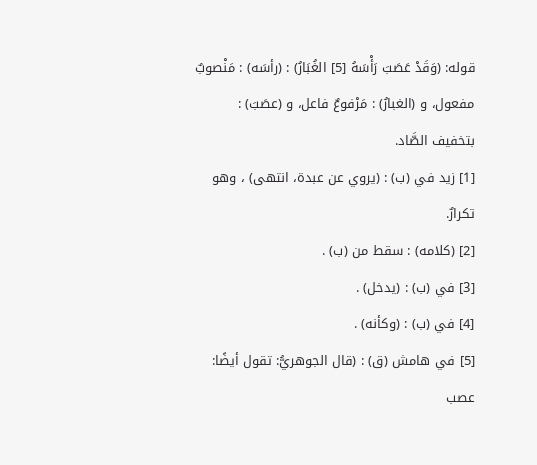قوله: (وَقَدْ عَصَبَ رَأْسَهُ [5] الغُبَارُ) : (رأسَه) : مَنْصوبٌ مفعول، و (الغبارُ) : مَرْفوعٌ فاعل، و (عصَبَ) : بتخفيف الصَّاد.
[1] زيد في (ب) : (يروي عن عبدة، انتهى) ، وهو تكرارٌ.
[2] (كلامه) : سقط من (ب) .
[3] في (ب) : (يدخل) .
[4] في (ب) : (وكأنه) .
[5] في هامش (ق) : (قال الجوهريُّ: تقول أيضًا: عصب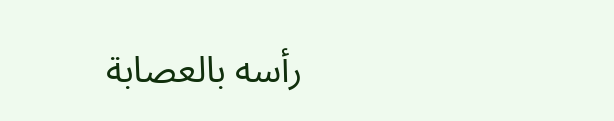رأسه بالعصابة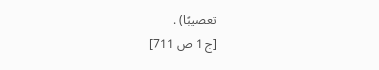تعصيبًا) .
[ج 1 ص 711]